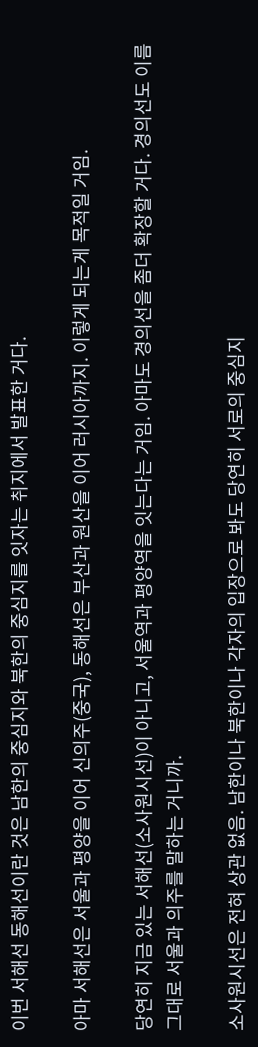이번 서해선 동해선이란 것은 남한의 중심지와 북한의 중심지를 잇자는 취지에서 발표한 거다.

아마 서해선은 서울과 평양을 이어 신의주(중국), 동해선은 부산과 원산을 이어 러시아까지. 이렇게 되는게 목적일 거임.

당연히 지금 있는 서해선(소사원시선)이 아니고, 서울역과 평양역을 잇는다는 거임. 아마도 경의선을 좀더 확장할 거다. 경의선도 이름 그대로 서울과 의주를 말하는 거니까.

소사원시선은 전혀 상관 없음. 남한이나 북한이나 각자의 입장으로 봐도 당연히 서로의 중심지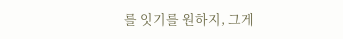를 잇기를 원하지, 그게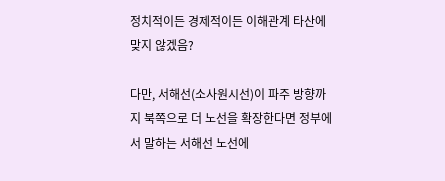정치적이든 경제적이든 이해관계 타산에 맞지 않겠음?

다만, 서해선(소사원시선)이 파주 방향까지 북쪽으로 더 노선을 확장한다면 정부에서 말하는 서해선 노선에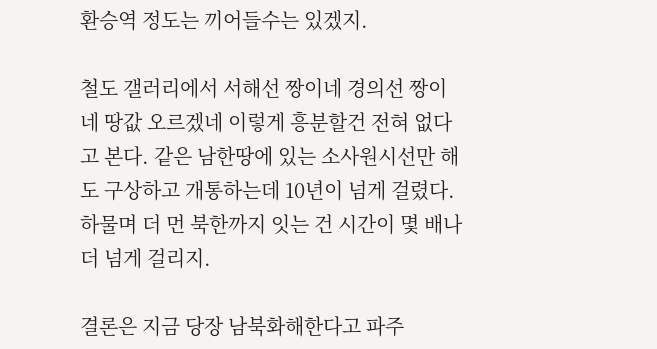환승역 정도는 끼어들수는 있겠지.

철도 갤러리에서 서해선 짱이네 경의선 짱이네 땅값 오르겠네 이렇게 흥분할건 전혀 없다고 본다. 같은 남한땅에 있는 소사원시선만 해도 구상하고 개통하는데 10년이 넘게 걸렸다. 하물며 더 먼 북한까지 잇는 건 시간이 몇 배나 더 넘게 걸리지.

결론은 지금 당장 남북화해한다고 파주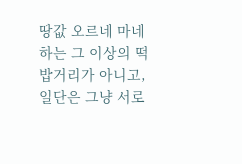땅값 오르네 마네 하는 그 이상의 떡밥거리가 아니고, 일단은 그냥 서로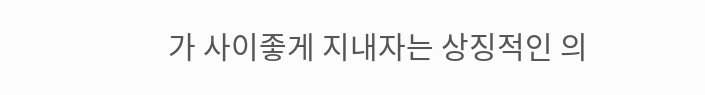가 사이좋게 지내자는 상징적인 의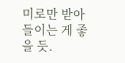미로만 받아들이는 게 좋을 듯.